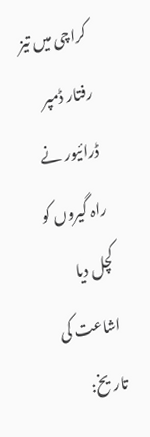کراچی میں تیز رفتار ڈمپر ڈرائیور نے راہ گیروں کو کچل دیا
اشاعت کی تاریخ: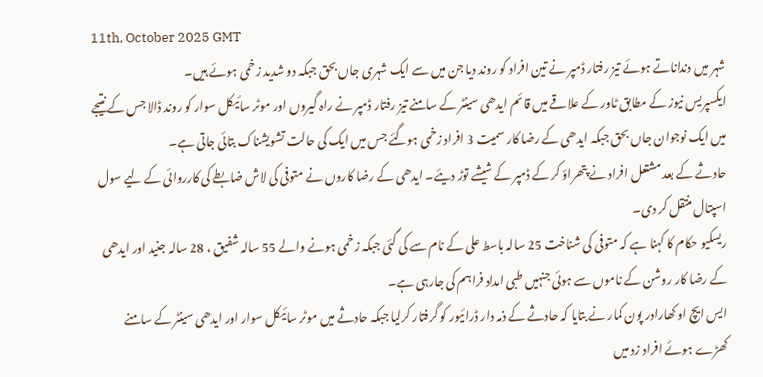11th, October 2025 GMT
شہر میں دنداناتے ہوئے تیز رفتار ڈمپر نے تین افراد کو روند دیا جن میں سے ایک شہری جاں بحق جبکہ دو شدید زخمی ہوئے ہیں۔
ایکسپریس نیوز کے مطابق ٹاور کے علاقے میں قائم ایدھی سینٹر کے سامنے تیز رفتار ڈمپر نے راہ گیروں اور موٹر سائیکل سوار کو روند ڈالا جس کے نتیجے میں ایک نوجوان جاں بحق جبکہ ایدھی کے رضا کار سمیت 3 افراد زخمی ہوگئے جس میں ایک کی حالت تشویشناک بتائی جاتی ہے۔
حادثے کے بعد مشتعل افراد نے پتھراؤ کر کے ڈمپر کے شیشے توڑ دیئے۔ ایدھی کے رضا کاروں نے متوفی کی لاش ضابطے کی کارروائی کے لیے سول اسپتال منتقل کر دی۔
ریسکیو حکام کا کہنا ہے کہ متوفی کی شناخت 25 سالہ باسط علی کے نام سے کی گئی جبکہ زخمی ہونے والے 55 سالہ شفیق ، 28 سالہ جنید اور ایدھی کے رضا کار روشن کے ناموں سے ہوئی جنہیں طبی امداد فراہم کی جارہی ہے۔
ایس ایچ او کھارادر پون کمار نے بتایا کہ حادثے کے ذمہ دار ڈرائیور کو گرفتار کرلیا جبکہ حادثے میں موٹر سائیکل سوار اور ایدھی سینٹر کے سامنے کھڑے ہوئے افراد زد میں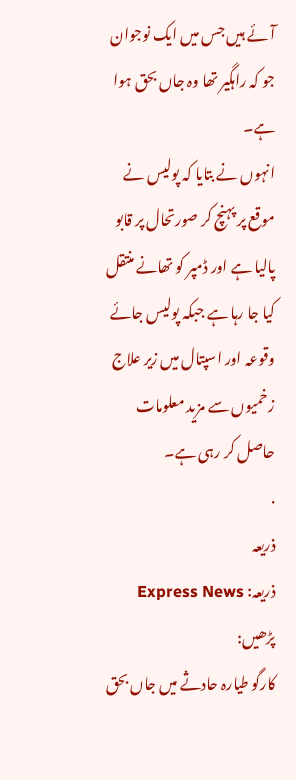آئے ہیں جس میں ایک نوجوان جو کہ راہگیر تھا وہ جاں بحق ہوا ہے۔
انہوں نے بتایا کہ پولیس نے موقع پر پہنچ کر صورتحال پر قابو پالیا ہے اور ڈمپر کو تھانے منتقل کیا جا رہا ہے جبکہ پولیس جائے وقوعہ اور اسپتال میں زیر علاج زخمیوں سے مزید معلومات حاصل کر رہی ہے۔
.
ذریعہ
ذریعہ: Express News
پڑھیں:
کارگو طیارہ حادثے میں جاں بحق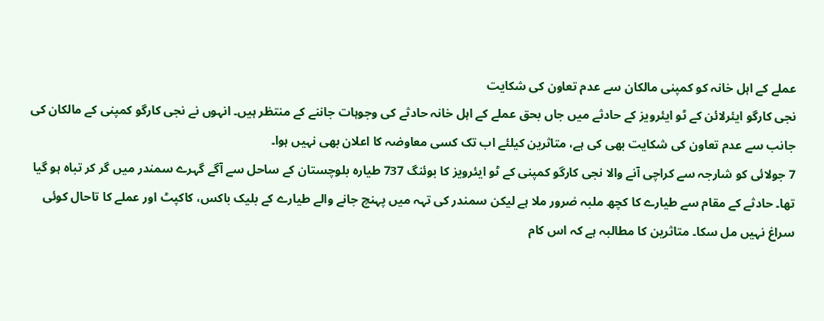عملے کے اہل خانہ کو کمپنی مالکان سے عدم تعاون کی شکایت
نجی کارگو ایئرلائن کے ٹو ایئرویز کے حادثے میں جاں بحق عملے کے اہل خانہ حادثے کی وجوہات جاننے کے منتظر ہیں۔ انہوں نے نجی کارگو کمپنی کے مالکان کی جانب سے عدم تعاون کی شکایت بھی کی ہے، متاثرین کیلئے اب تک کسی معاوضہ کا اعلان بھی نہیں ہوا۔
7 جولائی کو شارجہ سے کراچی آنے والا نجی کارگو کمپنی کے ٹو ایئرویز کا بوئنگ 737 طیارہ بلوچستان کے ساحل سے آگے گہرے سمندر میں گر کر تباہ ہو گیا تھا۔ حادثے کے مقام سے طیارے کا کچھ ملبہ ضرور ملا ہے لیکن سمندر کی تہہ میں پہنچ جانے والے طیارے کے بلیک باکس، کاکپٹ اور عملے کا تاحال کوئی سراغ نہیں مل سکا۔ متاثرین کا مطالبہ ہے کہ اس کام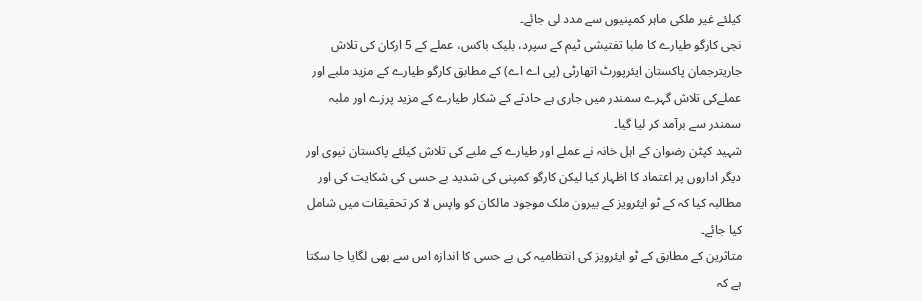کیلئے غیر ملکی ماہر کمپنیوں سے مدد لی جائے۔
نجی کارگو طیارے کا ملبا تفتیشی ٹیم کے سپرد، بلیک باکس، عملے کے 5 ارکان کی تلاش جاریترجمان پاکستان ایئرپورٹ اتھارٹی (پی اے اے) کے مطابق کارگو طیارے کے مزید ملبے اور عملےکی تلاش گہرے سمندر میں جاری ہے حادثے کے شکار طیارے کے مزید پرزے اور ملبہ سمندر سے برآمد کر لیا گیا۔
شہید کپٹن رضوان کے اہل خانہ نے عملے اور طیارے کے ملبے کی تلاش کیلئے پاکستان نیوی اور دیگر اداروں پر اعتماد کا اظہار کیا لیکن کارگو کمپنی کی شدید بے حسی کی شکایت کی اور مطالبہ کیا کہ کے ٹو ایئرویز کے بیرون ملک موجود مالکان کو واپس لا کر تحقیقات میں شامل کیا جائے۔
متاثرین کے مطابق کے ٹو ایئرویز کی انتظامیہ کی بے حسی کا اندازہ اس سے بھی لگایا جا سکتا ہے کہ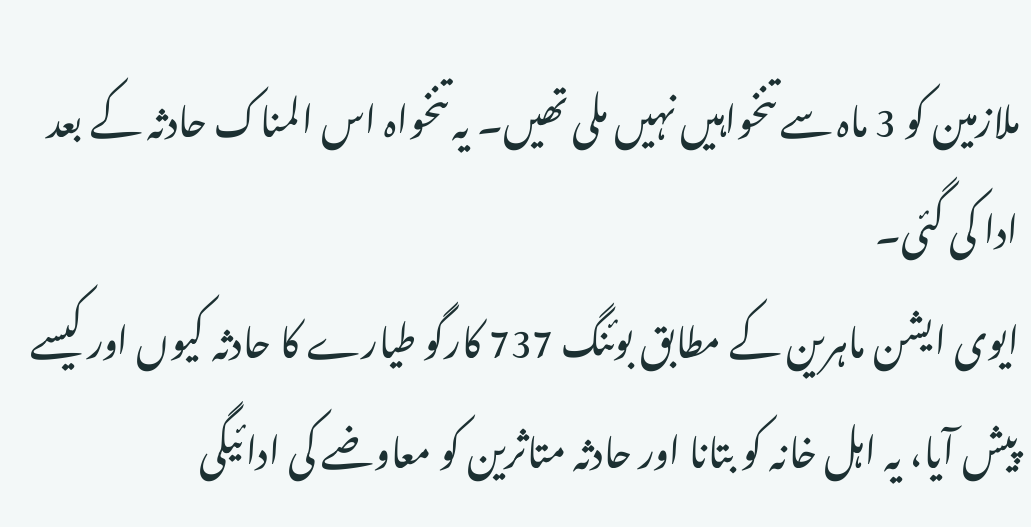ملازمین کو 3 ماہ سے تنخواہیں نہیں ملی تھیں۔ یہ تنخواہ اس المناک حادثہ کے بعد ادا کی گئی۔
ایوی ایشن ماہرین کے مطابق بوئنگ 737 کارگو طیارے کا حادثہ کیوں اور کیسے پیش آیا، یہ اہل خانہ کو بتانا اور حادثہ متاثرین کو معاوضے کی ادائیگی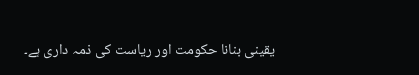یقینی بنانا حکومت اور ریاست کی ذمہ داری ہے۔